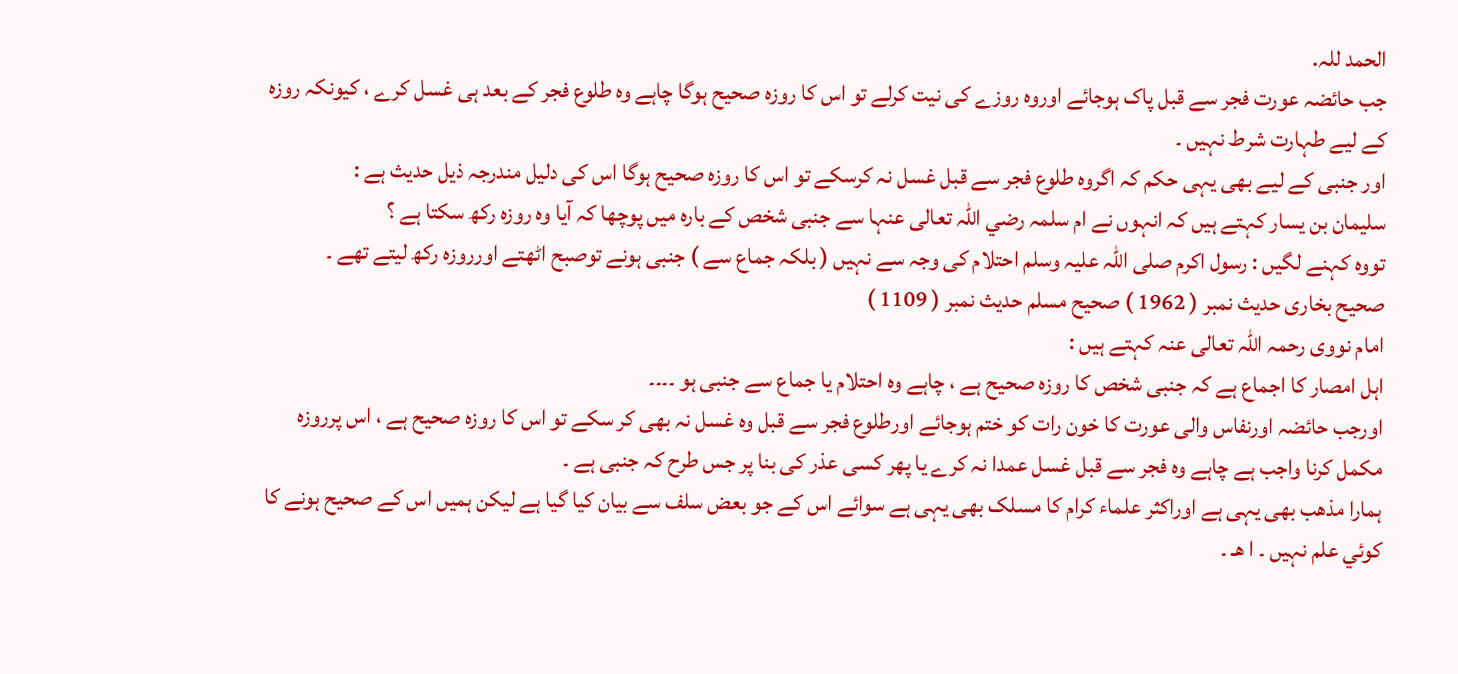الحمد للہ.
جب حائضہ عورت فجر سے قبل پاک ہوجائے اوروہ روزے کی نیت کرلے تو اس کا روزہ صحیح ہوگا چاہے وہ طلوع فجر کے بعد ہی غسل کرے ، کیونکہ روزہ کے لیے طہارت شرط نہيں ۔
اور جنبی کے لیے بھی یہی حکم کہ اگروہ طلوع فجر سے قبل غسل نہ کرسکے تو اس کا روزہ صحیح ہوگا اس کی دلیل مندرجہ ذیل حدیث ہے :
سلیمان بن یسار کہتے ہیں کہ انہوں نے ام سلمہ رضي اللہ تعالی عنہا سے جنبی شخص کے بارہ میں پوچھا کہ آیا وہ روزہ رکھ سکتا ہے ؟
تووہ کہنے لگيں : رسول اکرم صلی اللہ علیہ وسلم احتلام کی وجہ سے نہيں ( بلکہ جماع سے ) جنبی ہونے توصبح اٹھتے اورروزہ رکھ لیتے تھے ۔
صحیح بخاری حدیث نمبر ( 1962 ) صحیح مسلم حدیث نمبر ( 1109 )
امام نووی رحمہ اللہ تعالی عنہ کہتے ہیں :
اہل امصار کا اجماع ہے کہ جنبی شخص کا روزہ صحیح ہے ، چاہے وہ احتلام یا جماع سے جنبی ہو ۔۔۔۔
اورجب حائضہ اورنفاس والی عورت کا خون رات کو ختم ہوجائے اورطلوع فجر سے قبل وہ غسل نہ بھی کر سکے تو اس کا روزہ صحیح ہے ، اس پرروزہ مکمل کرنا واجب ہے چاہے وہ فجر سے قبل غسل عمدا نہ کرے یا پھر کسی عذر کی بنا پر جس طرح کہ جنبی ہے ۔
ہمارا مذھب بھی یہی ہے اوراکثر علماء کرام کا مسلک بھی یہی ہے سوائے اس کے جو بعض سلف سے بیان کیا گيا ہے لیکن ہمیں اس کے صحیح ہونے کا کوئي علم نہيں ۔ ا ھـ ۔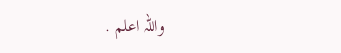واللہ اعلم .